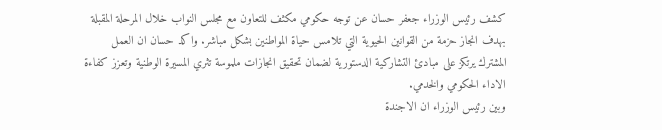كشف رئيس الوزراء جعفر حسان عن توجه حكومي مكثف للتعاون مع مجلس النواب خلال المرحلة المقبلة بهدف انجاز حزمة من القوانين الحيوية التي تلامس حياة المواطنين بشكل مباشر. واكد حسان ان العمل المشترك يرتكز على مبادئ التشاركية الدستورية لضمان تحقيق انجازات ملموسة تثري المسيرة الوطنية وتعزز كفاءة الاداء الحكومي والخدمي.
وبين رئيس الوزراء ان الاجندة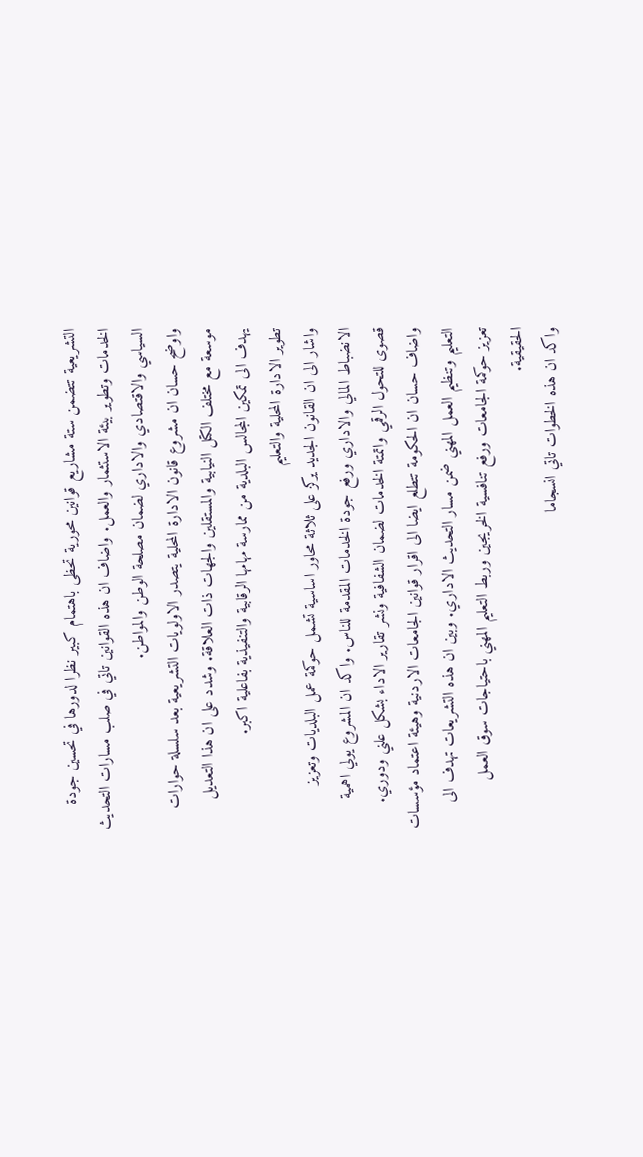التشريعية تتضمن ستة مشاريع قوانين محورية تحظى باهتمام كبير نظرا لدورها في تحسين جودة الخدمات وتطوير بيئة الاستثمار والعمل. واضاف ان هذه القوانين تاتي في صلب مسارات التحديث السياسي والاقتصادي والاداري لضمان مصلحة الوطن والمواطن.
واوضح حسان ان مشروع قانون الادارة المحلية يتصدر الاولويات التشريعية بعد سلسلة حوارات موسعة مع مختلف الكتل النيابية والمستقلين والجهات ذات العلاقة. وشدد على ان هذا التعديل يهدف الى تمكين المجالس البلدية من ممارسة مهامها الرقابية والتنفيذية بفاعلية اكبر.
تطوير الادارة المحلية والتعليم
واشار الى ان القانون الجديد يركز على ثلاثة محاور اساسية تشمل حوكمة عمل البلديات وتعزيز الانضباط المالي والاداري ورفع جودة الخدمات المقدمة للناس. واكد ان المشروع يولي اهمية قصوى للتحول الرقمي واتمتة الخدمات لضمان الشفافية ونشر تقارير الاداء بشكل علني ودوري.
واضاف حسان ان الحكومة تتطلع ايضا الى اقرار قوانين الجامعات الاردنية وهيئة اعتماد مؤسسات التعليم وتنظيم العمل المهني ضمن مسار التحديث الاداري. وبين ان هذه التشريعات تهدف الى تعزيز حوكمة الجامعات ورفع تنافسية الخريجين وربط التعليم المهني باحتياجات سوق العمل الحقيقية.
واكد ان هذه الخطوات تاتي انسجاما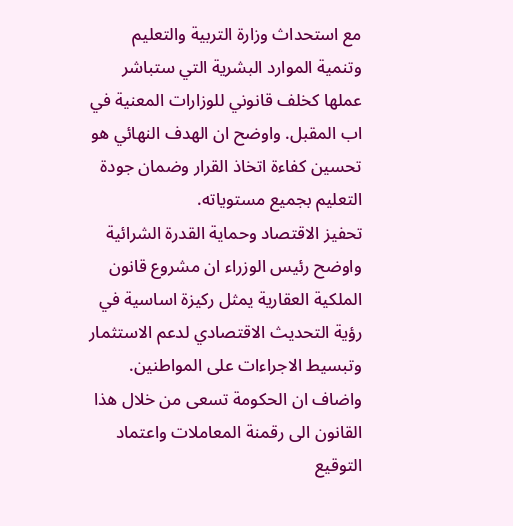مع استحداث وزارة التربية والتعليم وتنمية الموارد البشرية التي ستباشر عملها كخلف قانوني للوزارات المعنية في اب المقبل. واوضح ان الهدف النهائي هو تحسين كفاءة اتخاذ القرار وضمان جودة التعليم بجميع مستوياته.
تحفيز الاقتصاد وحماية القدرة الشرائية
واوضح رئيس الوزراء ان مشروع قانون الملكية العقارية يمثل ركيزة اساسية في رؤية التحديث الاقتصادي لدعم الاستثمار وتبسيط الاجراءات على المواطنين. واضاف ان الحكومة تسعى من خلال هذا القانون الى رقمنة المعاملات واعتماد التوقيع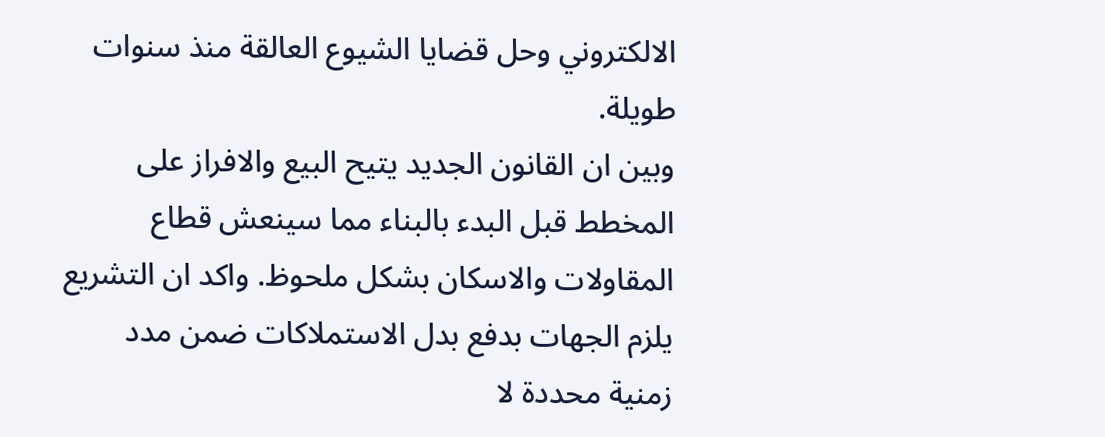الالكتروني وحل قضايا الشيوع العالقة منذ سنوات طويلة.
وبين ان القانون الجديد يتيح البيع والافراز على المخطط قبل البدء بالبناء مما سينعش قطاع المقاولات والاسكان بشكل ملحوظ. واكد ان التشريع يلزم الجهات بدفع بدل الاستملاكات ضمن مدد زمنية محددة لا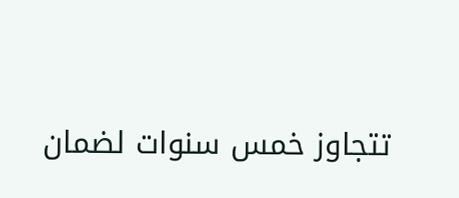تتجاوز خمس سنوات لضمان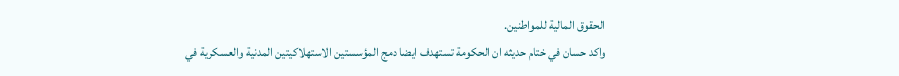الحقوق المالية للمواطنين.
واكد حسان في ختام حديثه ان الحكومة تستهدف ايضا دمج المؤسستين الاستهلاكيتين المدنية والعسكرية في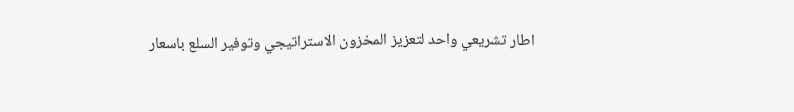اطار تشريعي واحد لتعزيز المخزون الاستراتيجي وتوفير السلع باسعار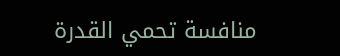منافسة تحمي القدرة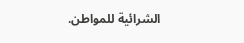الشرائية للمواطن.